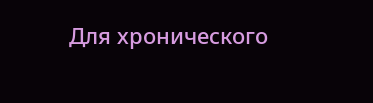Для хронического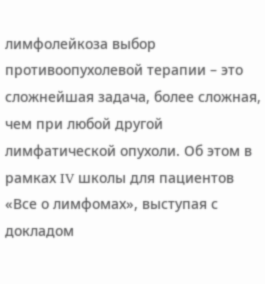лимфолейкоза выбор противоопухолевой терапии – это сложнейшая задача, более сложная, чем при любой другой лимфатической опухоли. Об этом в рамках IV школы для пациентов «Все о лимфомах», выступая с докладом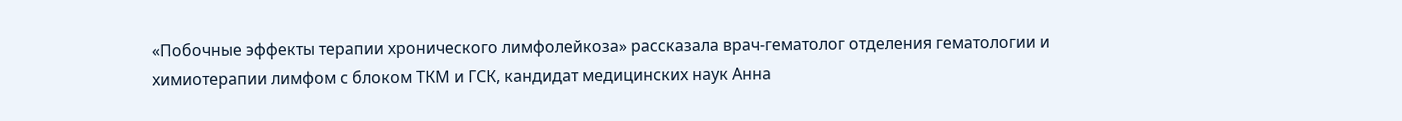«Побочные эффекты терапии хронического лимфолейкоза» рассказала врач-гематолог отделения гематологии и химиотерапии лимфом с блоком ТКМ и ГСК, кандидат медицинских наук Анна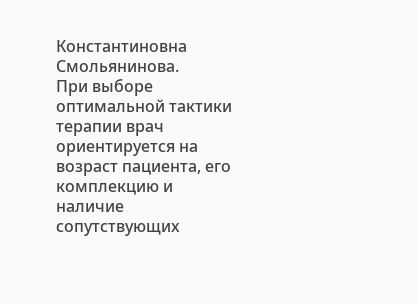Константиновна Смольянинова.
При выборе оптимальной тактики терапии врач ориентируется на возраст пациента, его комплекцию и наличие сопутствующих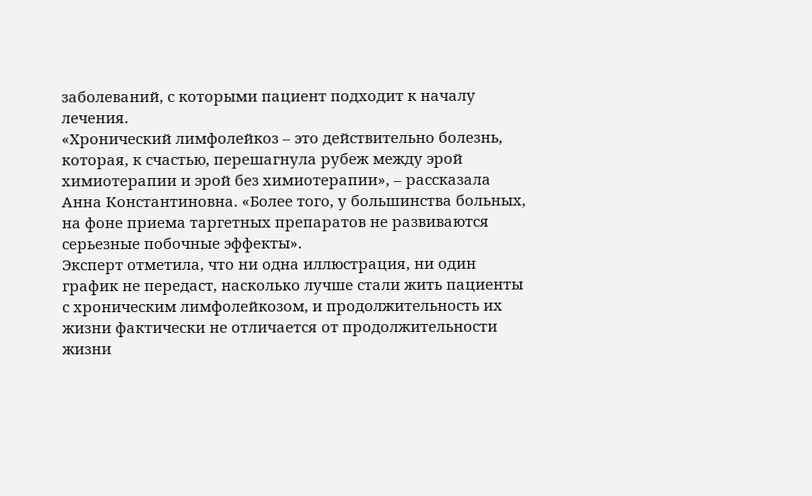заболеваний, с которыми пациент подходит к началу лечения.
«Хронический лимфолейкоз – это действительно болезнь, которая, к счастью, перешагнула рубеж между эрой химиотерапии и эрой без химиотерапии», – рассказала Анна Константиновна. «Более того, у большинства больных, на фоне приема таргетных препаратов не развиваются серьезные побочные эффекты».
Эксперт отметила, что ни одна иллюстрация, ни один график не передаст, насколько лучше стали жить пациенты с хроническим лимфолейкозом, и продолжительность их жизни фактически не отличается от продолжительности жизни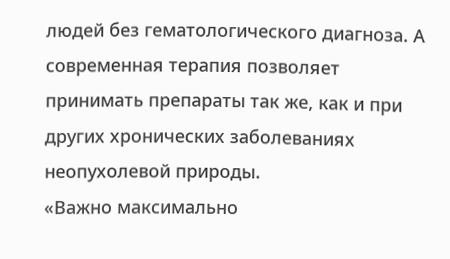людей без гематологического диагноза. А современная терапия позволяет принимать препараты так же, как и при других хронических заболеваниях неопухолевой природы.
«Важно максимально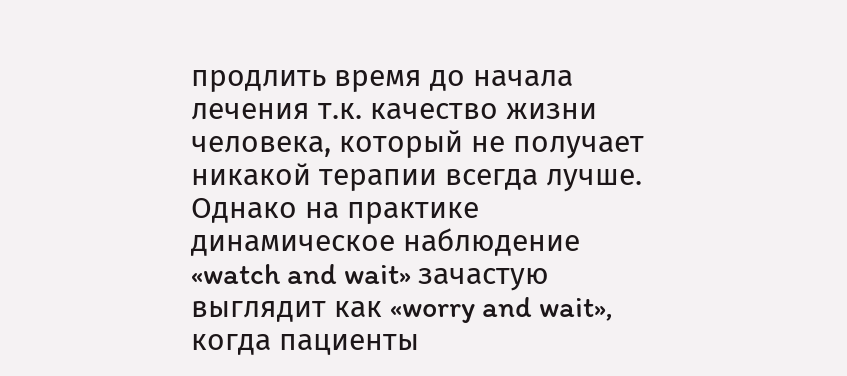продлить время до начала лечения т.к. качество жизни человека, который не получает никакой терапии всегда лучше. Однако на практике динамическое наблюдение «watch and wait» зачастую выглядит как «worry and wait», когда пациенты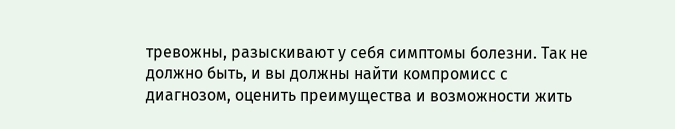тревожны, разыскивают у себя симптомы болезни. Так не должно быть, и вы должны найти компромисс с диагнозом, оценить преимущества и возможности жить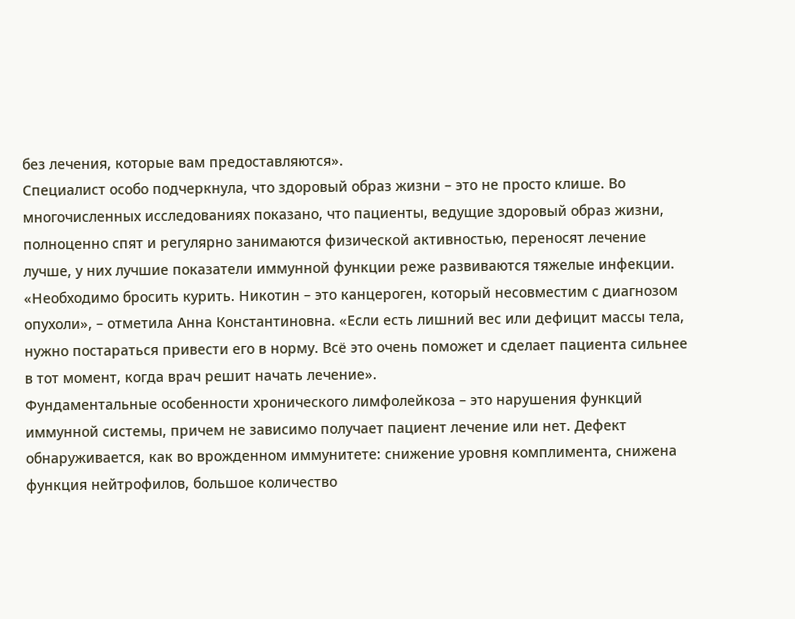без лечения, которые вам предоставляются».
Специалист особо подчеркнула, что здоровый образ жизни – это не просто клише. Во многочисленных исследованиях показано, что пациенты, ведущие здоровый образ жизни, полноценно спят и регулярно занимаются физической активностью, переносят лечение лучше, у них лучшие показатели иммунной функции реже развиваются тяжелые инфекции.
«Необходимо бросить курить. Никотин – это канцероген, который несовместим с диагнозом опухоли», – отметила Анна Константиновна. «Если есть лишний вес или дефицит массы тела, нужно постараться привести его в норму. Всё это очень поможет и сделает пациента сильнее в тот момент, когда врач решит начать лечение».
Фундаментальные особенности хронического лимфолейкоза – это нарушения функций иммунной системы, причем не зависимо получает пациент лечение или нет. Дефект обнаруживается, как во врожденном иммунитете: снижение уровня комплимента, снижена функция нейтрофилов, большое количество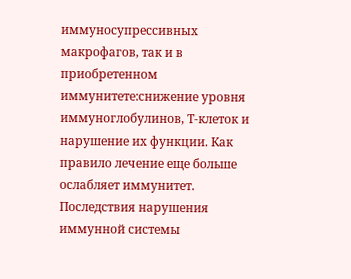иммуносупрессивных макрофагов, так и в приобретенном иммунитете:снижение уровня иммуноглобулинов, Т-клеток и нарушение их функции. Как правило лечение еще больше ослабляет иммунитет.
Последствия нарушения иммунной системы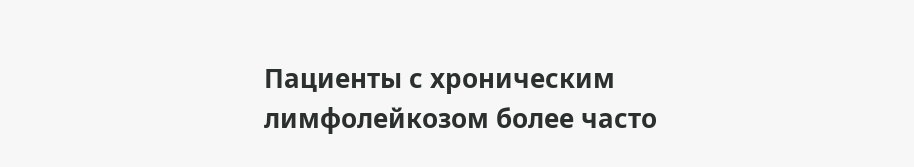Пациенты с хроническим лимфолейкозом более часто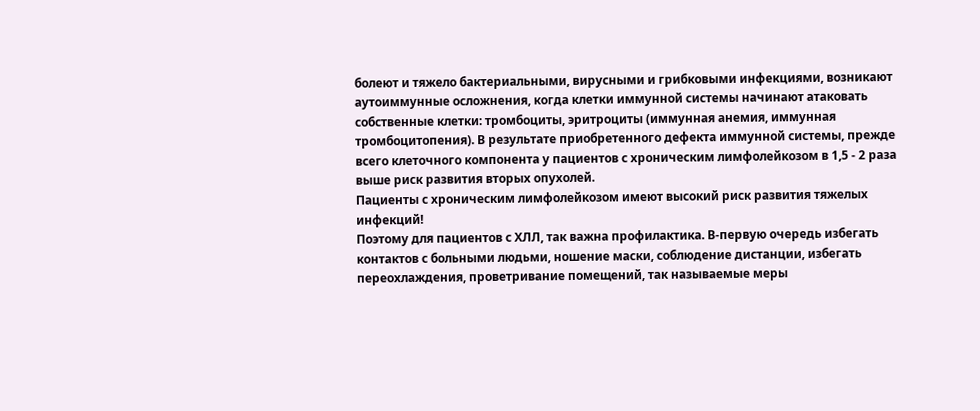болеют и тяжело бактериальными, вирусными и грибковыми инфекциями, возникают аутоиммунные осложнения, когда клетки иммунной системы начинают атаковать собственные клетки: тромбоциты, эритроциты (иммунная анемия, иммунная тромбоцитопения). В результате приобретенного дефекта иммунной системы, прежде всего клеточного компонента у пациентов с хроническим лимфолейкозом в 1,5 - 2 раза выше риск развития вторых опухолей.
Пациенты с хроническим лимфолейкозом имеют высокий риск развития тяжелых инфекций!
Поэтому для пациентов с ХЛЛ, так важна профилактика. В-первую очередь избегать контактов с больными людьми, ношение маски, соблюдение дистанции, избегать переохлаждения, проветривание помещений, так называемые меры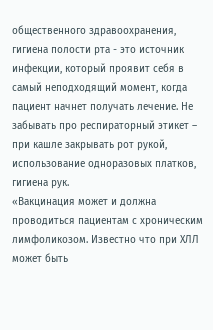общественного здравоохранения, гигиена полости рта - это источник инфекции, который проявит себя в самый неподходящий момент, когда пациент начнет получать лечение. Не забывать про респираторный этикет – при кашле закрывать рот рукой, использование одноразовых платков, гигиена рук.
«Вакцинация может и должна проводиться пациентам с хроническим лимфоликозом. Известно что при ХЛЛ может быть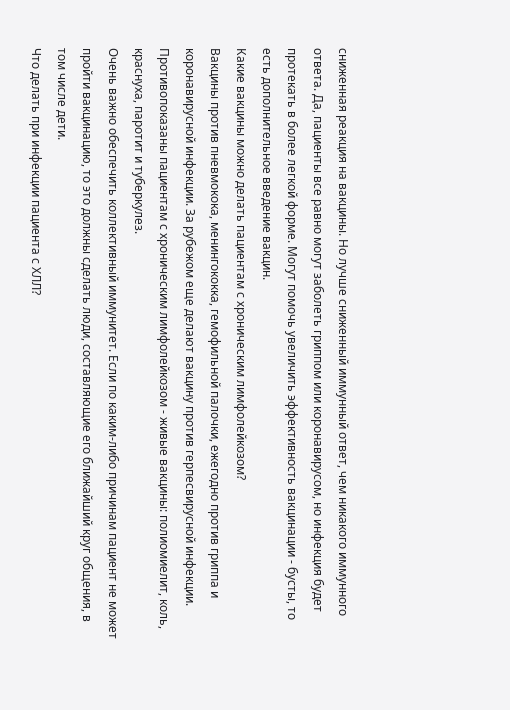сниженная реакция на вакцины. Но лучше сниженный иммунный ответ, чем никакого иммунного ответа. Да, пациенты все равно могут заболеть гриппом или коронавирусом, но инфекция будет протекать в более легкой форме. Могут помочь увеличить эффективность вакцинации - бусты, то есть дополнительное введение вакцин.
Какие вакцины можно делать пациентам с хроническим лимфолейкозом?
Вакцины против пневмокока, менингококка, гемофильной палочки, ежегодно против гриппа и коронавирусной инфекции. За рубежом еще делают вакцину против герпесвирусной инфекции.
Противопоказаны пациентам с хроническим лимфолейкозом - живые вакцины: полиомиелит, коль, краснуха, паротит и туберкулез.
Очень важно обеспечить коллективный иммунитет. Если по каким-либо причинам пациент не может пройти вакцинацию, то это должны сделать люди, составляющие его ближайший круг общения, в том числе дети.
Что делать при инфекции пациента с ХЛЛ?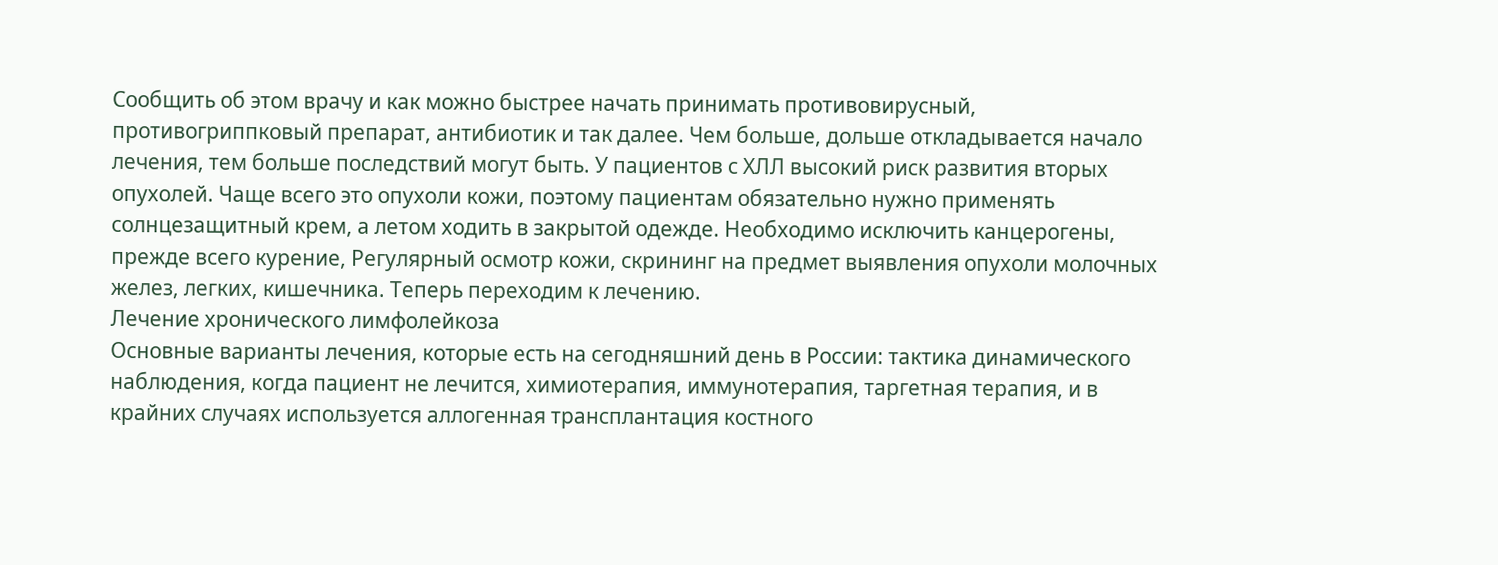Сообщить об этом врачу и как можно быстрее начать принимать противовирусный, противогриппковый препарат, антибиотик и так далее. Чем больше, дольше откладывается начало лечения, тем больше последствий могут быть. У пациентов с ХЛЛ высокий риск развития вторых опухолей. Чаще всего это опухоли кожи, поэтому пациентам обязательно нужно применять солнцезащитный крем, а летом ходить в закрытой одежде. Необходимо исключить канцерогены, прежде всего курение, Регулярный осмотр кожи, скрининг на предмет выявления опухоли молочных желез, легких, кишечника. Теперь переходим к лечению.
Лечение хронического лимфолейкоза
Основные варианты лечения, которые есть на сегодняшний день в России: тактика динамического наблюдения, когда пациент не лечится, химиотерапия, иммунотерапия, таргетная терапия, и в крайних случаях используется аллогенная трансплантация костного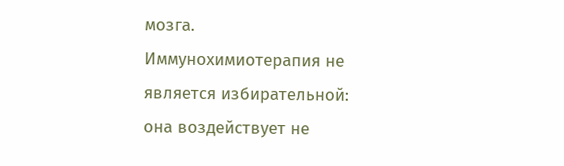мозга.
Иммунохимиотерапия не является избирательной: она воздействует не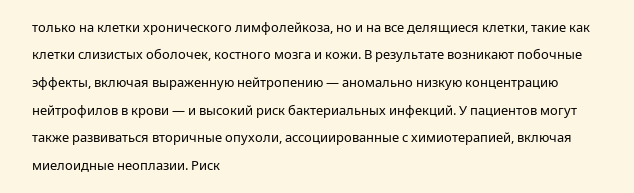только на клетки хронического лимфолейкоза, но и на все делящиеся клетки, такие как клетки слизистых оболочек, костного мозга и кожи. В результате возникают побочные эффекты, включая выраженную нейтропению — аномально низкую концентрацию нейтрофилов в крови — и высокий риск бактериальных инфекций. У пациентов могут также развиваться вторичные опухоли, ассоциированные с химиотерапией, включая миелоидные неоплазии. Риск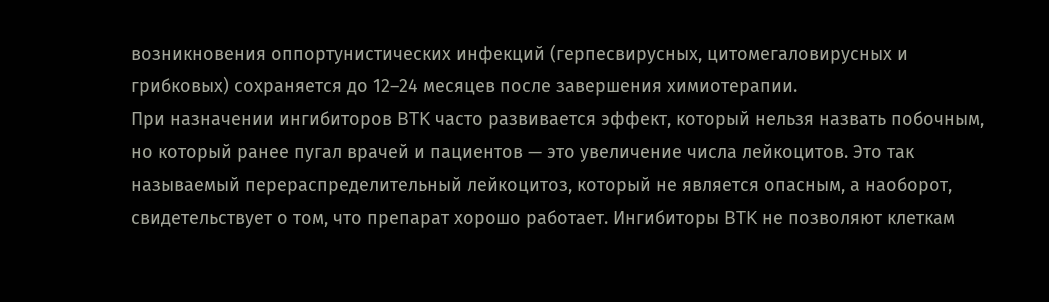возникновения оппортунистических инфекций (герпесвирусных, цитомегаловирусных и грибковых) сохраняется до 12–24 месяцев после завершения химиотерапии.
При назначении ингибиторов BTK часто развивается эффект, который нельзя назвать побочным, но который ранее пугал врачей и пациентов — это увеличение числа лейкоцитов. Это так называемый перераспределительный лейкоцитоз, который не является опасным, а наоборот, свидетельствует о том, что препарат хорошо работает. Ингибиторы BTK не позволяют клеткам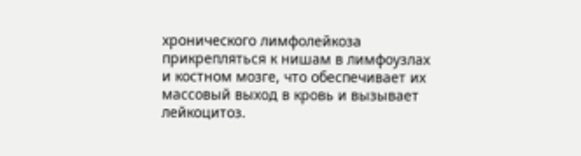хронического лимфолейкоза прикрепляться к нишам в лимфоузлах и костном мозге, что обеспечивает их массовый выход в кровь и вызывает лейкоцитоз.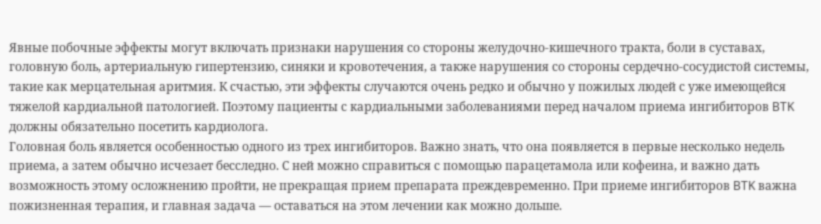Явные побочные эффекты могут включать признаки нарушения со стороны желудочно-кишечного тракта, боли в суставах, головную боль, артериальную гипертензию, синяки и кровотечения, а также нарушения со стороны сердечно-сосудистой системы, такие как мерцательная аритмия. К счастью, эти эффекты случаются очень редко и обычно у пожилых людей с уже имеющейся тяжелой кардиальной патологией. Поэтому пациенты с кардиальными заболеваниями перед началом приема ингибиторов BTK должны обязательно посетить кардиолога.
Головная боль является особенностью одного из трех ингибиторов. Важно знать, что она появляется в первые несколько недель приема, а затем обычно исчезает бесследно. С ней можно справиться с помощью парацетамола или кофеина, и важно дать возможность этому осложнению пройти, не прекращая прием препарата преждевременно. При приеме ингибиторов BTK важна пожизненная терапия, и главная задача — оставаться на этом лечении как можно дольше.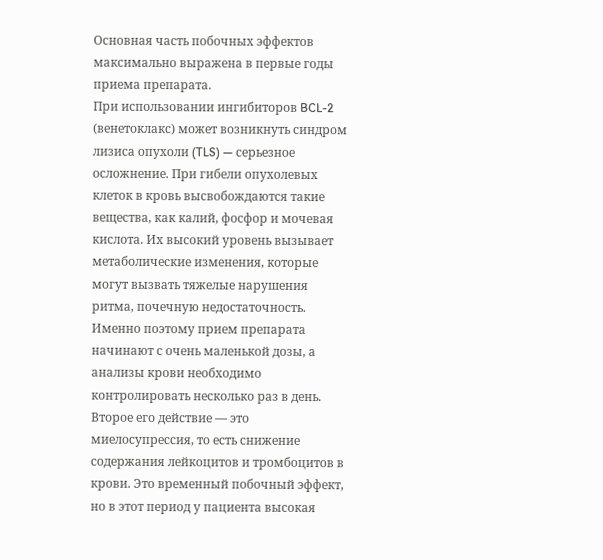Основная часть побочных эффектов максимально выражена в первые годы приема препарата.
При использовании ингибиторов BCL-2 (венетоклакс) может возникнуть синдром лизиса опухоли (TLS) — серьезное осложнение. При гибели опухолевых клеток в кровь высвобождаются такие вещества, как калий, фосфор и мочевая кислота. Их высокий уровень вызывает метаболические изменения, которые могут вызвать тяжелые нарушения ритма, почечную недостаточность. Именно поэтому прием препарата начинают с очень маленькой дозы, а анализы крови необходимо контролировать несколько раз в день. Второе его действие — это миелосупрессия, то есть снижение содержания лейкоцитов и тромбоцитов в крови. Это временный побочный эффект, но в этот период у пациента высокая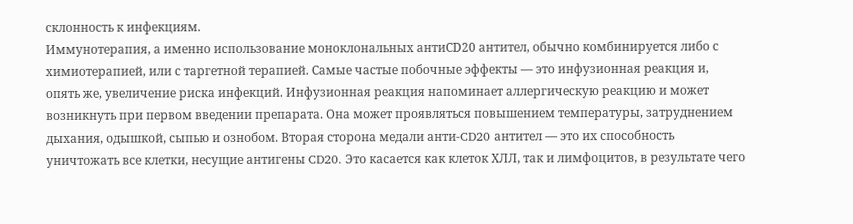склонность к инфекциям.
Иммунотерапия, а именно использование моноклональных антиCD20 антител, обычно комбинируется либо с химиотерапией, или с таргетной терапией. Самые частые побочные эффекты — это инфузионная реакция и, опять же, увеличение риска инфекций. Инфузионная реакция напоминает аллергическую реакцию и может возникнуть при первом введении препарата. Она может проявляться повышением температуры, затруднением дыхания, одышкой, сыпью и ознобом. Вторая сторона медали анти-CD20 антител — это их способность уничтожать все клетки, несущие антигены CD20. Это касается как клеток ХЛЛ, так и лимфоцитов, в результате чего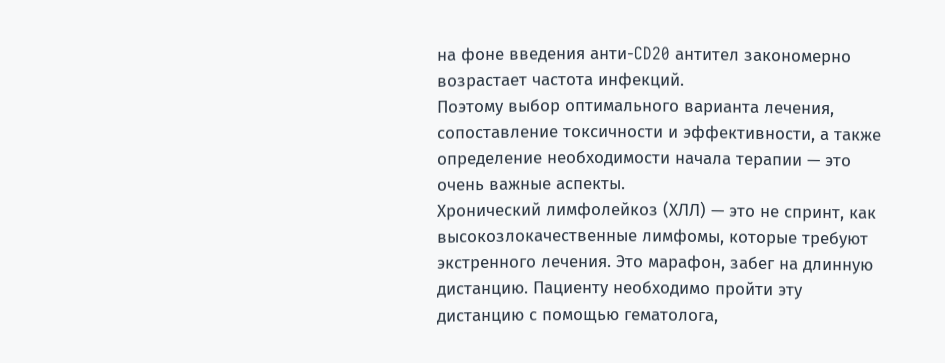на фоне введения анти-CD20 антител закономерно возрастает частота инфекций.
Поэтому выбор оптимального варианта лечения, сопоставление токсичности и эффективности, а также определение необходимости начала терапии — это очень важные аспекты.
Хронический лимфолейкоз (ХЛЛ) — это не спринт, как высокозлокачественные лимфомы, которые требуют экстренного лечения. Это марафон, забег на длинную дистанцию. Пациенту необходимо пройти эту дистанцию с помощью гематолога,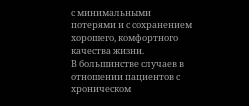с минимальными потерями и с сохранением хорошего, комфортного качества жизни.
В большинстве случаев в отношении пациентов с хроническом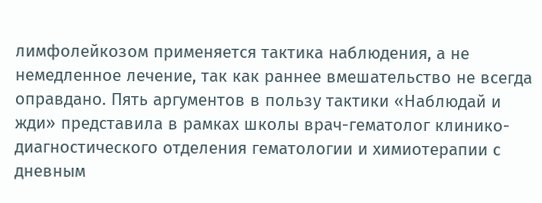лимфолейкозом применяется тактика наблюдения, а не немедленное лечение, так как раннее вмешательство не всегда оправдано. Пять аргументов в пользу тактики «Наблюдай и жди» представила в рамках школы врач-гематолог клинико-диагностического отделения гематологии и химиотерапии с дневным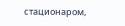стационаром,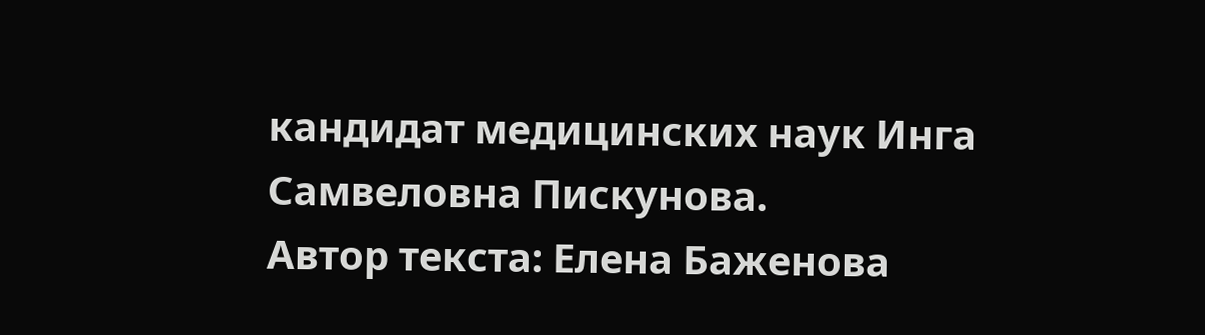кандидат медицинских наук Инга Самвеловна Пискунова.
Автор текста: Елена Баженова